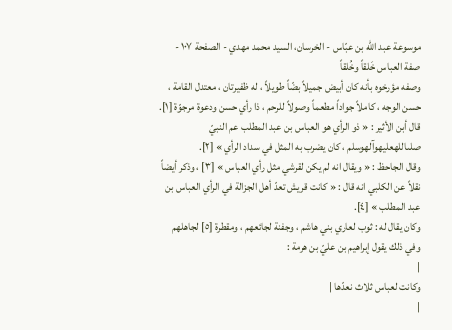موسوعة عبد الله بن عبّاس - الخرسان، السيد محمد مهدي - الصفحة ١٠٧ - صفة العباس خَلقاً وخُلقاً
وصفه مؤرخوه بأنه كان أبيض جميلاً بضّاً طويلاً ، له ظفيرتان ، معتدل القامة ، حسن الوجه ، كاملاً جواداً مطعماً وصولاً للرحم ، ذا رأي حسن ودعوة مرجوّة [١].
قال أبن الأثير : « ذو الرأي هو العباس بن عبد المطلب عم النبيّ صلىاللهعليهوآلهوسلم ، كان يضرب به المثل في سداد الرأي » [٢].
وقال الجاحظ : « ويقال انه لم يكن لقرشي مثل رأي العباس » [٣] ، وذكر أيضاً نقلاً عن الكلبي انه قال : « كانت قريش تعدّ أهل الجزالة في الرأي العباس بن عبد المطلب » [٤].
وكان يقال له : ثوب لعاري بني هاشم ، وجفنة لجائعهم ، ومقطرة [٥] لجاهلهم وفي ذلك يقول إبراهيم بن عليّ بن هرمة :
|
وكانت لعباس ثلاث نعدّها |
|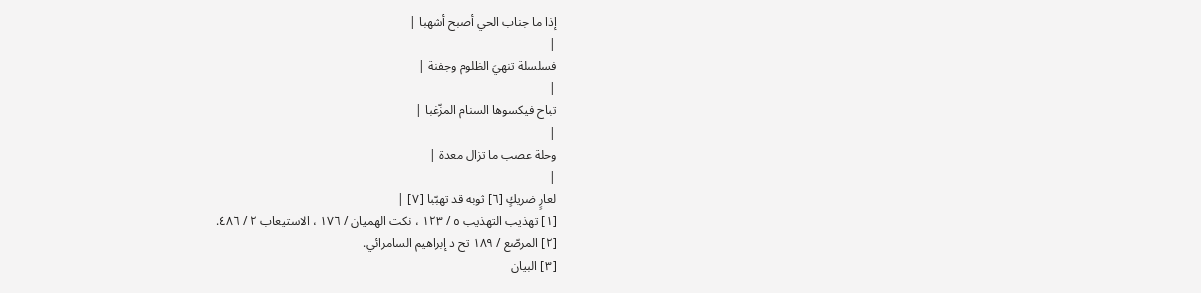إذا ما جناب الحي أصبح أشهبا |
|
فسلسلة تنهيَ الظلوم وجفنة |
|
تباح فيكسوها السنام المزّغبا |
|
وحلة عصب ما تزال معدة |
|
لعارٍ ضريكٍ [٦] ثوبه قد تهبّبا [٧] |
[١] تهذيب التهذيب ٥ / ١٢٣ ، نكت الهميان / ١٧٦ ، الاستيعاب ٢ / ٤٨٦.
[٢] المرصّع / ١٨٩ تح د إبراهيم السامرائي.
[٣] البيان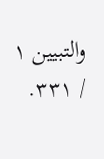والتبيين ١ / ٣٣١.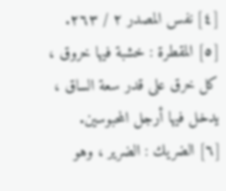[٤] نفس المصدر ٢ / ٢٦٣.
[٥] المقطرة : خشبة فيها خروق ، كل خرق على قدر سعة الساق ، يدخل فيها أرجل المحبوسين.
[٦] الضريك : الضرير ، وهو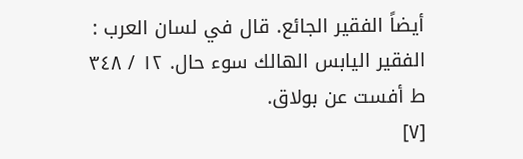أيضاً الفقير الجائع. قال في لسان العرب : الفقير اليابس الهالك سوء حال. ١٢ / ٣٤٨ ط أفست عن بولاق.
[٧]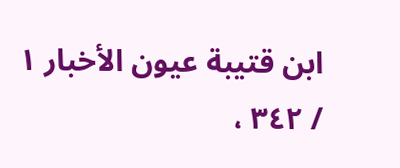ابن قتيبة عيون الأخبار ١ / ٣٤٢ ،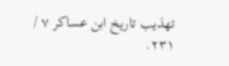تهذيب تاريخ ابن عساكر ٧ / ٢٣١.